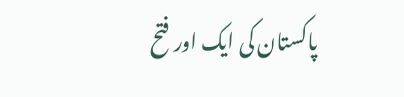پاکستان کی ایک اور فتح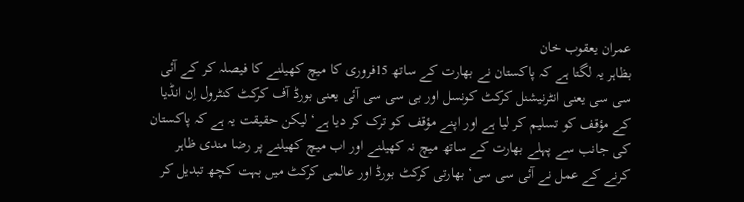عمران یعقوب خان
بظاہر یہ لگتا ہے کہ پاکستان نے بھارت کے ساتھ 15فروری کا میچ کھیلنے کا فیصلہ کر کے آئی سی سی یعنی انٹرنیشنل کرکٹ کونسل اور بی سی سی آئی یعنی بورڈ آف کرکٹ کنٹرول اِن انڈیا کے مؤقف کو تسلیم کر لیا ہے اور اپنے مؤقف کو ترک کر دیا ہے‘ لیکن حقیقت یہ ہے کہ پاکستان کی جانب سے پہلے بھارت کے ساتھ میچ نہ کھیلنے اور اب میچ کھیلنے پر رضا مندی ظاہر کرنے کے عمل نے آئی سی سی‘ بھارتی کرکٹ بورڈ اور عالمی کرکٹ میں بہت کچھ تبدیل کر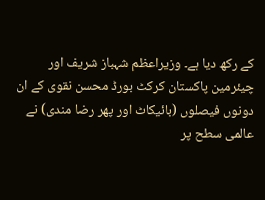کے رکھ دیا ہے۔ وزیراعظم شہباز شریف اور چیئرمین پاکستان کرکٹ بورڈ محسن نقوی کے ان دونوں فیصلوں (بائیکاٹ اور پھر رضا مندی) نے عالمی سطح پر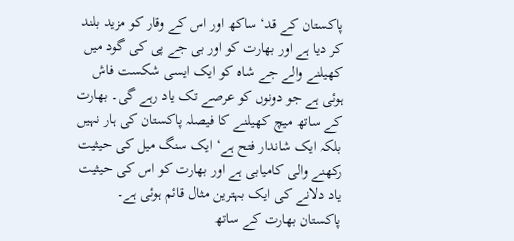پاکستان کے قد‘ ساکھ اور اس کے وقار کو مزید بلند کر دیا ہے اور بھارت کو اور بی جے پی کی گود میں کھیلنے والے جے شاہ کو ایک ایسی شکست فاش ہوئی ہے جو دونوں کو عرصے تک یاد رہے گی۔ بھارت کے ساتھ میچ کھیلنے کا فیصلہ پاکستان کی ہار نہیں بلکہ ایک شاندار فتح ہے‘ ایک سنگ میل کی حیثیت رکھنے والی کامیابی ہے اور بھارت کو اس کی حیثیت یاد دلانے کی ایک بہترین مثال قائم ہوئی ہے۔
پاکستان بھارت کے ساتھ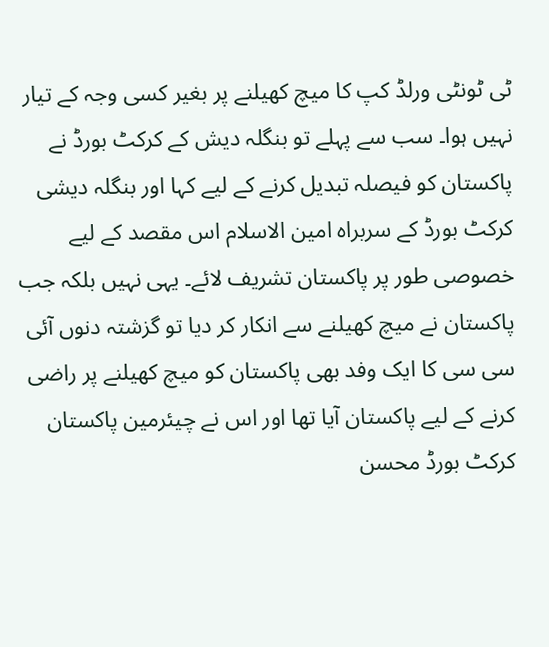ٹی ٹونٹی ورلڈ کپ کا میچ کھیلنے پر بغیر کسی وجہ کے تیار نہیں ہوا۔ سب سے پہلے تو بنگلہ دیش کے کرکٹ بورڈ نے پاکستان کو فیصلہ تبدیل کرنے کے لیے کہا اور بنگلہ دیشی کرکٹ بورڈ کے سربراہ امین الاسلام اس مقصد کے لیے خصوصی طور پر پاکستان تشریف لائے۔ یہی نہیں بلکہ جب پاکستان نے میچ کھیلنے سے انکار کر دیا تو گزشتہ دنوں آئی سی سی کا ایک وفد بھی پاکستان کو میچ کھیلنے پر راضی کرنے کے لیے پاکستان آیا تھا اور اس نے چیئرمین پاکستان کرکٹ بورڈ محسن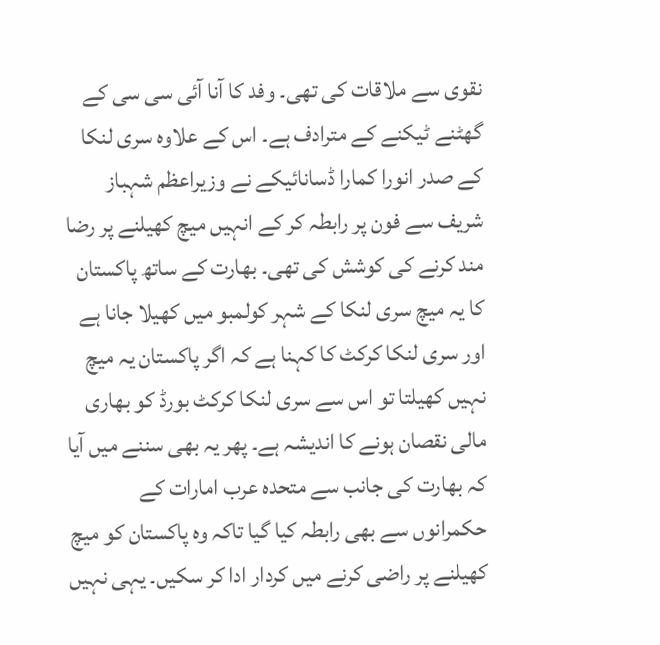نقوی سے ملاقات کی تھی۔ وفد کا آنا آئی سی سی کے گھٹنے ٹیکنے کے مترادف ہے۔ اس کے علاوہ سری لنکا کے صدر انورا کمارا ڈسانائیکے نے وزیراعظم شہباز شریف سے فون پر رابطہ کر کے انہیں میچ کھیلنے پر رضا مند کرنے کی کوشش کی تھی۔ بھارت کے ساتھ پاکستان کا یہ میچ سری لنکا کے شہر کولمبو میں کھیلا جانا ہے اور سری لنکا کرکٹ کا کہنا ہے کہ اگر پاکستان یہ میچ نہیں کھیلتا تو اس سے سری لنکا کرکٹ بورڈ کو بھاری مالی نقصان ہونے کا اندیشہ ہے۔ پھر یہ بھی سننے میں آیا کہ بھارت کی جانب سے متحدہ عرب امارات کے حکمرانوں سے بھی رابطہ کیا گیا تاکہ وہ پاکستان کو میچ کھیلنے پر راضی کرنے میں کردار ادا کر سکیں۔ یہی نہیں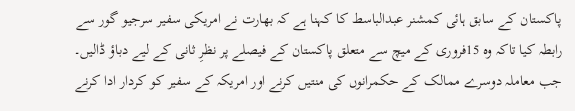پاکستان کے سابق ہائی کمشنر عبدالباسط کا کہنا ہے کہ بھارت نے امریکی سفیر سرجیو گور سے رابطہ کیا تاکہ وہ 15فروری کے میچ سے متعلق پاکستان کے فیصلے پر نظرِ ثانی کے لیے دباؤ ڈالیں۔
جب معاملہ دوسرے ممالک کے حکمرانوں کی منتیں کرنے اور امریکہ کے سفیر کو کردار ادا کرنے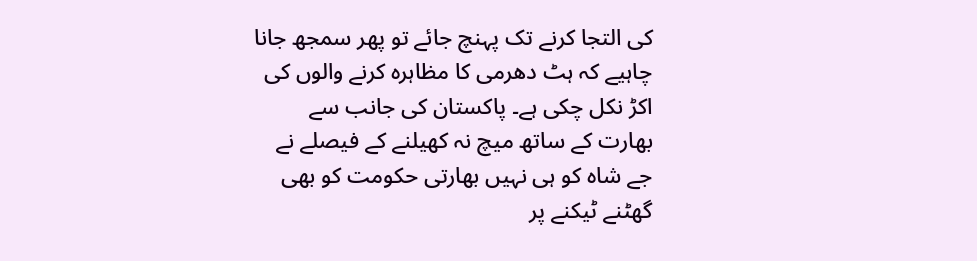کی التجا کرنے تک پہنچ جائے تو پھر سمجھ جانا چاہیے کہ ہٹ دھرمی کا مظاہرہ کرنے والوں کی اکڑ نکل چکی ہے۔ پاکستان کی جانب سے بھارت کے ساتھ میچ نہ کھیلنے کے فیصلے نے جے شاہ کو ہی نہیں بھارتی حکومت کو بھی گھٹنے ٹیکنے پر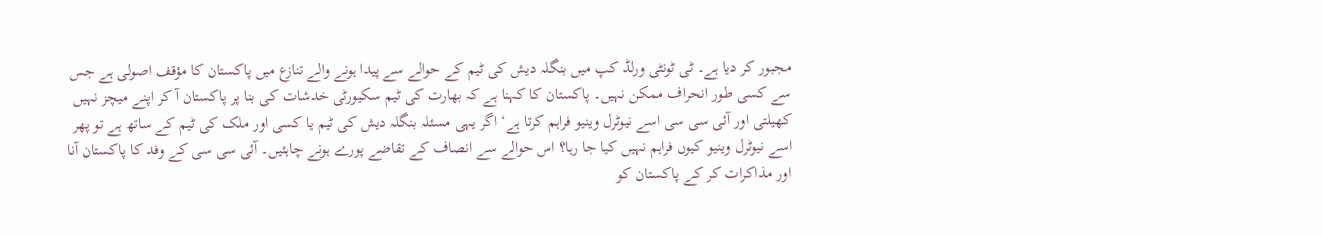مجبور کر دیا ہے۔ ٹی ٹونٹی ورلڈ کپ میں بنگلہ دیش کی ٹیم کے حوالے سے پیدا ہونے والے تنازع میں پاکستان کا مؤقف اصولی ہے جس سے کسی طور انحراف ممکن نہیں۔ پاکستان کا کہنا ہے کہ بھارت کی ٹیم سکیورٹی خدشات کی بنا پر پاکستان آ کر اپنے میچز نہیں کھیلتی اور آئی سی سی اسے نیوٹرل وینیو فراہم کرتا ہے‘ اگر یہی مسئلہ بنگلہ دیش کی ٹیم یا کسی اور ملک کی ٹیم کے ساتھ ہے تو پھر اسے نیوٹرل وینیو کیوں فراہم نہیں کیا جا رہا؟ اس حوالے سے انصاف کے تقاضے پورے ہونے چاہئیں۔ آئی سی سی کے وفد کا پاکستان آنا اور مذاکرات کر کے پاکستان کو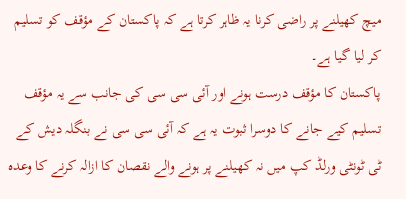میچ کھیلنے پر راضی کرنا یہ ظاہر کرتا ہے کہ پاکستان کے مؤقف کو تسلیم کر لیا گیا ہے۔
پاکستان کا مؤقف درست ہونے اور آئی سی سی کی جانب سے یہ مؤقف تسلیم کیے جانے کا دوسرا ثبوت یہ ہے کہ آئی سی سی نے بنگلہ دیش کے ٹی ٹونٹی ورلڈ کپ میں نہ کھیلنے پر ہونے والے نقصان کا ازالہ کرنے کا وعدہ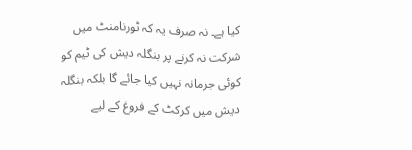کیا ہے۔ نہ صرف یہ کہ ٹورنامنٹ میں شرکت نہ کرنے پر بنگلہ دیش کی ٹیم کو کوئی جرمانہ نہیں کیا جائے گا بلکہ بنگلہ دیش میں کرکٹ کے فروغ کے لیے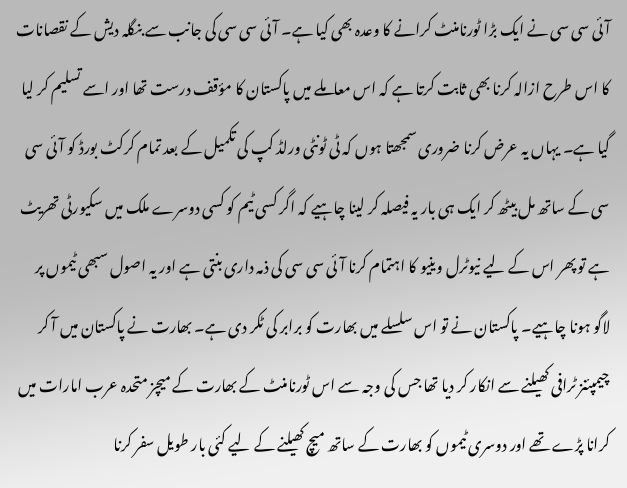آئی سی سی نے ایک بڑا ٹورنامنٹ کرانے کا وعدہ بھی کیا ہے۔ آئی سی سی کی جانب سے بنگلہ دیش کے نقصانات کا اس طرح ازالہ کرنا بھی ثابت کرتا ہے کہ اس معاملے میں پاکستان کا مؤقف درست تھا اور اسے تسلیم کر لیا گیا ہے۔ یہاں یہ عرض کرنا ضروری سمجھتا ہوں کہ ٹی ٹونٹی ورلڈ کپ کی تکمیل کے بعد تمام کرکٹ بورڈ کو آئی سی سی کے ساتھ مل بیٹھ کر ایک ہی بار یہ فیصلہ کر لینا چاہیے کہ اگر کسی ٹیم کو کسی دوسرے ملک میں سکیورٹی تھریٹ ہے تو پھر اس کے لیے نیوٹرل وینیو کا اہتمام کرنا آئی سی سی کی ذمہ داری بنتی ہے اور یہ اصول سبھی ٹیموں پر لاگو ہونا چاہیے۔ پاکستان نے تو اس سلسلے میں بھارت کو برابر کی ٹکر دی ہے۔ بھارت نے پاکستان میں آ کر چیمپئنز ٹرافی کھیلنے سے انکار کر دیا تھا جس کی وجہ سے اس ٹورنامنٹ کے بھارت کے میچز متحدہ عرب امارات میں کرانا پڑے تھے اور دوسری ٹیموں کو بھارت کے ساتھ میچ کھیلنے کے لیے کئی بار طویل سفر کرنا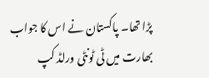پڑا تھا۔ پاکستان نے اس کا جواب بھارت میں ٹی ٹونٹی ورلڈ کپ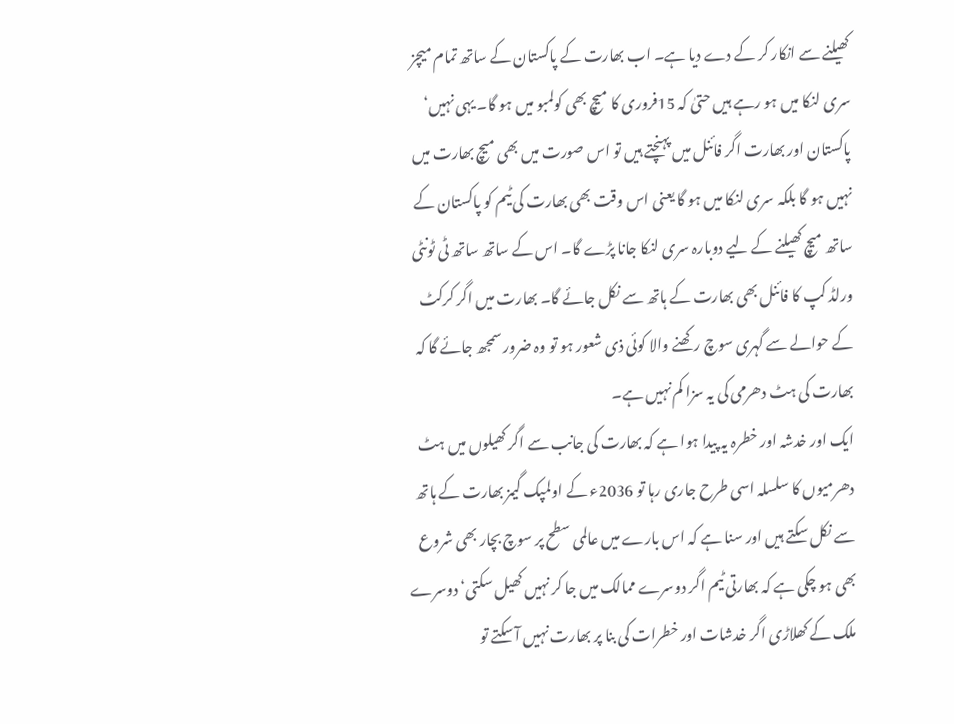کھیلنے سے انکار کر کے دے دیا ہے۔ اب بھارت کے پاکستان کے ساتھ تمام میچز سری لنکا میں ہو رہے ہیں حتیٰ کہ 15فروری کا میچ بھی کولمبو میں ہو گا۔ یہی نہیں‘ پاکستان اور بھارت اگر فائنل میں پہنچتے ہیں تو اس صورت میں بھی میچ بھارت میں نہیں ہو گا بلکہ سری لنکا میں ہو گا یعنی اس وقت بھی بھارت کی ٹیم کو پاکستان کے ساتھ میچ کھیلنے کے لیے دوبارہ سری لنکا جانا پڑے گا۔ اس کے ساتھ ساتھ ٹی ٹونٹی ورلڈ کپ کا فائنل بھی بھارت کے ہاتھ سے نکل جائے گا۔ بھارت میں اگر کرکٹ کے حوالے سے گہری سوچ رکھنے والا کوئی ذی شعور ہو تو وہ ضرور سمجھ جائے گا کہ بھارت کی ہٹ دھرمی کی یہ سزا کم نہیں ہے۔
ایک اور خدشہ اور خطرہ یہ پیدا ہوا ہے کہ بھارت کی جانب سے اگر کھیلوں میں ہٹ دھرمیوں کا سلسلہ اسی طرح جاری رہا تو 2036ء کے اولمپک گیمز بھارت کے ہاتھ سے نکل سکتے ہیں اور سنا ہے کہ اس بارے میں عالمی سطح پر سوچ بچار بھی شروع بھی ہو چکی ہے کہ بھارتی ٹیم اگر دوسرے ممالک میں جا کر نہیں کھیل سکتی‘ دوسرے ملک کے کھلاڑی اگر خدشات اور خطرات کی بنا پر بھارت نہیں آ سکتے تو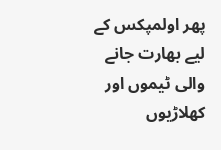پھر اولمپکس کے لیے بھارت جانے والی ٹیموں اور کھلاڑیوں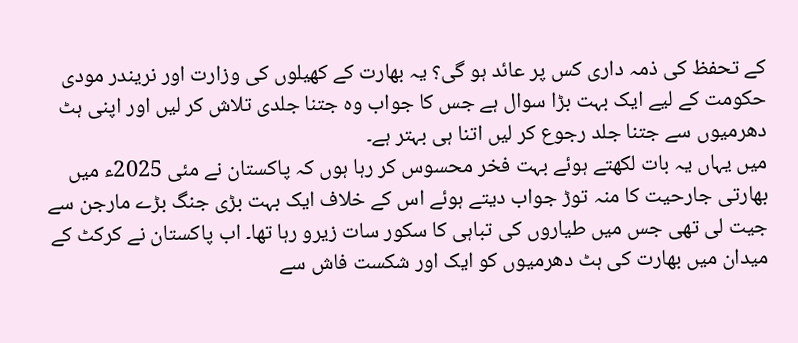کے تحفظ کی ذمہ داری کس پر عائد ہو گی؟ یہ بھارت کے کھیلوں کی وزارت اور نریندر مودی حکومت کے لیے ایک بہت بڑا سوال ہے جس کا جواب وہ جتنا جلدی تلاش کر لیں اور اپنی ہٹ دھرمیوں سے جتنا جلد رجوع کر لیں اتنا ہی بہتر ہے۔
میں یہاں یہ بات لکھتے ہوئے بہت فخر محسوس کر رہا ہوں کہ پاکستان نے مئی 2025ء میں بھارتی جارحیت کا منہ توڑ جواب دیتے ہوئے اس کے خلاف ایک بہت بڑی جنگ بڑے مارجن سے جیت لی تھی جس میں طیاروں کی تباہی کا سکور سات زیرو رہا تھا۔ اب پاکستان نے کرکٹ کے میدان میں بھارت کی ہٹ دھرمیوں کو ایک اور شکست فاش سے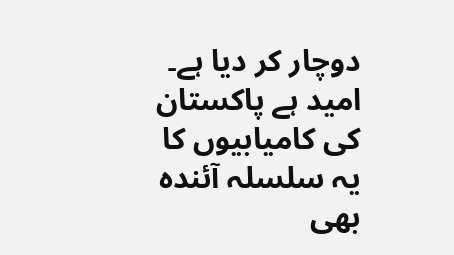دوچار کر دیا ہے۔ امید ہے پاکستان کی کامیابیوں کا یہ سلسلہ آئندہ بھی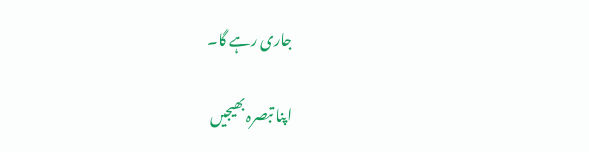جاری رہے گا۔

اپنا تبصرہ بھیجیں